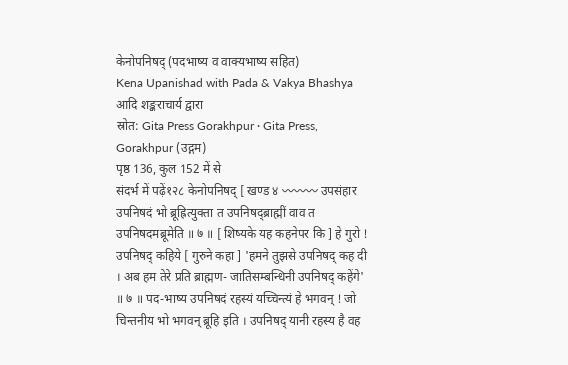केनोपनिषद् (पदभाष्य व वाक्यभाष्य सहित)
Kena Upanishad with Pada & Vakya Bhashya
आदि शङ्कराचार्य द्वारा
स्रोत: Gita Press Gorakhpur · Gita Press, Gorakhpur (उद्गम)
पृष्ठ 136, कुल 152 में से
संदर्भ में पढ़ें१२८ केनोपनिषद् [ खण्ड ४ 〰〰〰 उपसंहार उपनिषदं भो ब्रूह्रित्युक्ता त उपनिषद्ब्राह्मीं वाव त उपनिषदमब्रूमेति ॥ ७ ॥ [ शिष्यके यह कहनेपर कि ] हे गुरो ! उपनिषद् कहिये [ गुरुने कहा ] 'हमने तुझसे उपनिषद् कह दी । अब हम तेरे प्रति ब्राह्मण- जातिसम्बन्धिनी उपनिषद् कहेंगे' ॥ ७ ॥ पद-भाष्य उपनिषदं रहस्यं यच्चिन्त्यं हे भगवन् ! जो चिन्तनीय भो भगवन् ब्रूहि इति । उपनिषद् यानी रहस्य है वह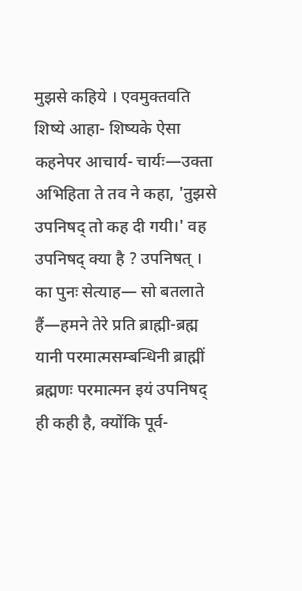मुझसे कहिये । एवमुक्तवति शिष्ये आहा- शिष्यके ऐसा कहनेपर आचार्य- चार्यः—उक्ता अभिहिता ते तव ने कहा, 'तुझसे उपनिषद् तो कह दी गयी।' वह उपनिषद् क्या है ? उपनिषत् । का पुनः सेत्याह— सो बतलाते हैं—हमने तेरे प्रति ब्राह्मी-ब्रह्म यानी परमात्मसम्बन्धिनी ब्राह्मीं ब्रह्मणः परमात्मन इयं उपनिषद् ही कही है, क्योंकि पूर्व-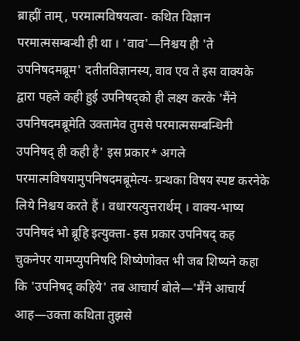ब्राह्मीं ताम्, परमात्मविषयत्वा- कथित विज्ञान परमात्मसम्बन्धी ही था । 'वाव'—निश्चय ही 'ते उपनिषदमब्रूम' दतीतविज्ञानस्य, वाव एव ते इस वाक्यके द्वारा पहले कही हुई उपनिषद्को ही लक्ष्य करके 'मैंने उपनिषदमब्रूमेति उक्तामेव तुमसे परमात्मसम्बन्धिनी उपनिषद् ही कही है' इस प्रकार* अगले परमात्मविषयामुपनिषदमब्रूमेत्य- ग्रन्थका विषय स्पष्ट करनेके लिये निश्चय करते हैं । वधारयत्युत्तरार्थम् । वाक्य-भाष्य उपनिषदं भो ब्रूहि इत्युक्ता- इस प्रकार उपनिषद् कह चुकनेपर यामप्युपनिषदि शिष्येणोक्त भी जब शिष्यने कहा कि 'उपनिषद् कहिये' तब आचार्य बोले—'मैंने आचार्य आह—उक्ता कथिता तुझसे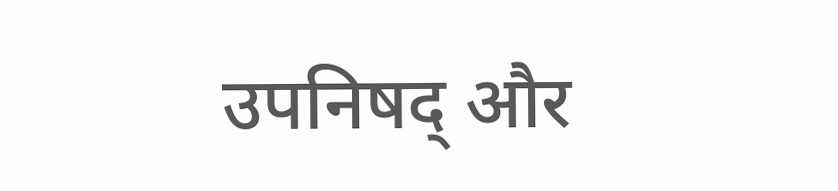उपनिषद् और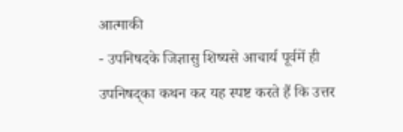आत्माकी
- उपनिषदके जिज्ञासु शिष्यसे आचार्य पूर्वमें ही उपनिषद्का कथन कर यह स्पष्ट करते हैं कि उत्तर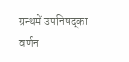ग्रन्थमें उपनिषद्का वर्णन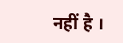नहीं है ।